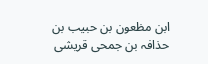ابن مظعون بن حبیب بن حذافہ بن جمحی قریشی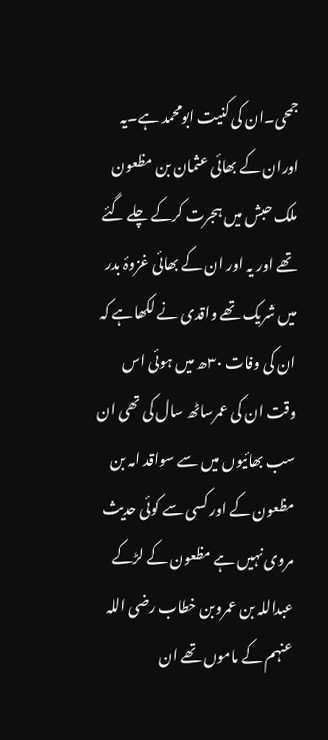جمحی۔ان کی کنیت ابومحمد ہے۔یہ اوران کے بھائی عثمان بن مظعون ملک حبش میں ہجرت کرکے چلے گئے تھے اور یہ اور ان کے بھائی غزوۂ بدر میں شریک تھے واقدی نے لکھاہے کہ ان کی وفات ۳۰ھ میں ہوئی اس وقت ان کی عمرساٹھ سال کی تھی ان سب بھائیوں میں سے سواقد امہ بن مظعون کے اور کسی سے کوئی حدیث مروی نہیں ہے مظعون کے لڑکے عبداللہ بن عمروبن خطاب رضی اللہ عنہم کے ماموں تھے ان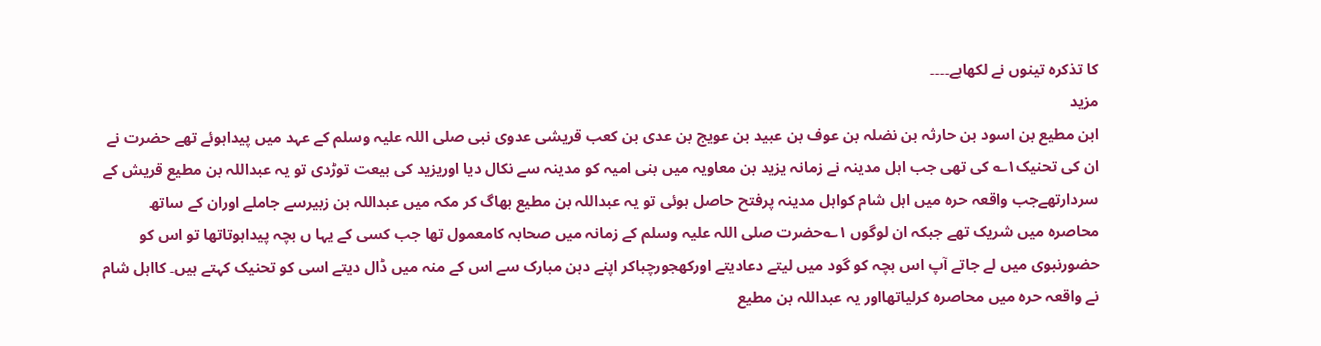کا تذکرہ تینوں نے لکھاہے۔۔۔۔
مزید
ابن مطیع بن اسود بن حارثہ بن نضلہ بن عوف بن عبید بن عویج بن عدی بن کعب قریشی عدوی نبی صلی اللہ علیہ وسلم کے عہد میں پیداہوئے تھے حضرت نے ان کی تحنیک۱؎ کی تھی جب اہل مدینہ نے زمانہ یزید بن معاویہ میں بنی امیہ کو مدینہ سے نکال دیا اوریزید کی بیعت توڑدی تو یہ عبداللہ بن مطیع قریش کے سردارتھےجب واقعہ حرہ میں اہل شام کواہل مدینہ پرفتح حاصل ہوئی تو یہ عبداللہ بن مطیع بھاگ کر مکہ میں عبداللہ بن زبیرسے جاملے اوران کے ساتھ محاصرہ میں شریک تھے جبکہ ان لوگوں ۱؎حضرت صلی اللہ علیہ وسلم کے زمانہ میں صحابہ کامعمول تھا جب کسی کے یہا ں بچہ پیداہوتاتھا تو اس کو حضورنبوی میں لے جاتے آپ اس بچہ کو گود میں لیتے دعادیتے اورکھجورچباکر اپنے دہن مبارک سے اس کے منہ میں ڈال دیتے اسی کو تحنیک کہتے ہیں۔ کااہل شام نے واقعہ حرہ میں محاصرہ کرلیاتھااور یہ عبداللہ بن مطیع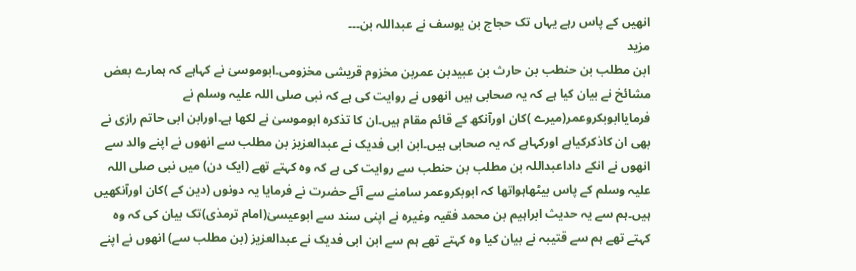انھیں کے پاس رہے یہاں تک حجاج بن یوسف نے عبداللہ بن۔۔۔
مزید
ابن مطلب بن حنطب بن حارث بن عبیدبن عمربن مخزوم قریشی مخزومی۔ابوموسیٰ نے کہاہے کہ ہمارے بعض مشائخ نے بیان کیا ہے کہ یہ صحابی ہیں انھوں نے روایت کی ہے کہ نبی صلی اللہ علیہ وسلم نے فرمایاابوبکروعمر(میرے )کان اورآنکھ کے قائم مقام ہیں۔ان کا تذکرہ ابوموسیٰ نے لکھا ہے۔اورابن ابی حاتم رازی نے بھی ان کاذکرکیاہے اورکہاہے کہ یہ صحابی ہیں۔ابن ابی فدیک نے عبدالعزیز بن مطلب سے انھوں نے اپنے والد سے انھوں نے انکے داداعبداللہ بن مطلب بن حنطب سے روایت کی ہے کہ وہ کہتے تھے (ایک دن) میں نبی صلی اللہ علیہ وسلم کے پاس بیٹھاہواتھا کہ ابوبکروعمر سامنے سے آئے حضرت نے فرمایا یہ دونوں (دین کے )کان اورآنکھیں ہیں۔ہم سے یہ حدیث ابراہیم بن محمد فقیہ وغیرہ نے اپنی سند سے ابوعیسیٰ(امام ترمذی)تک بیان کی کہ وہ کہتے تھے ہم سے قتیبہ نے بیان کیا وہ کہتے تھے ہم سے ابن ابی فدیک نے عبدالعزیز (بن مطلب سے) انھوں نے اپنے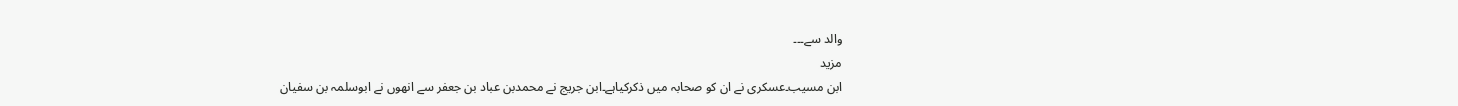والد سے۔۔۔
مزید
ابن مسیب۔عسکری نے ان کو صحابہ میں ذکرکیاہے۔ابن جریج نے محمدبن عباد بن جعفر سے انھوں نے ابوسلمہ بن سفیان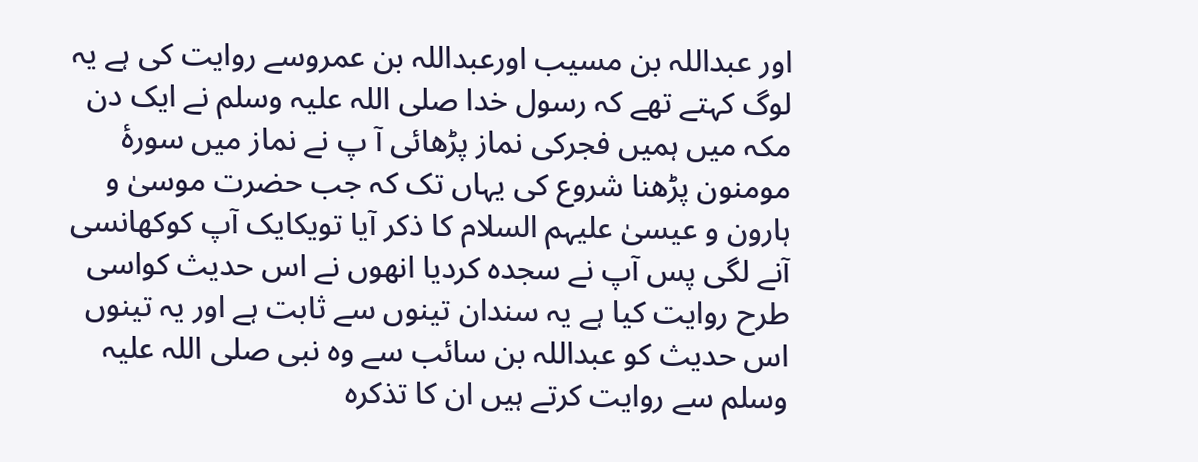اور عبداللہ بن مسیب اورعبداللہ بن عمروسے روایت کی ہے یہ لوگ کہتے تھے کہ رسول خدا صلی اللہ علیہ وسلم نے ایک دن مکہ میں ہمیں فجرکی نماز پڑھائی آ پ نے نماز میں سورۂ مومنون پڑھنا شروع کی یہاں تک کہ جب حضرت موسیٰ و ہارون و عیسیٰ علیہم السلام کا ذکر آیا تویکایک آپ کوکھانسی آنے لگی پس آپ نے سجدہ کردیا انھوں نے اس حدیث کواسی طرح روایت کیا ہے یہ سندان تینوں سے ثابت ہے اور یہ تینوں اس حدیث کو عبداللہ بن سائب سے وہ نبی صلی اللہ علیہ وسلم سے روایت کرتے ہیں ان کا تذکرہ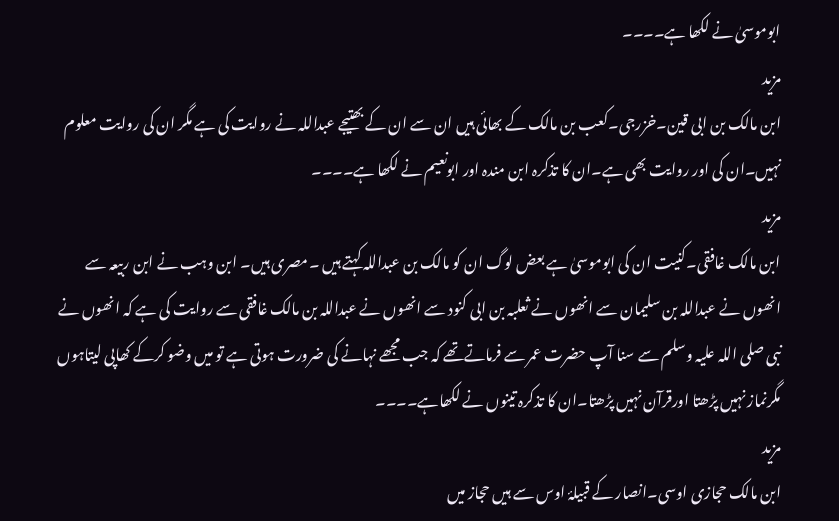ابوموسیٰ نے لکھا ہے۔۔۔۔
مزید
ابن مالک بن ابی قین۔خزرجی۔کعب بن مالک کے بھائی ہیں ان سے ان کے بھتیجے عبداللہ نے روایت کی ہے مگر ان کی روایت معلوم نہیں۔ان کی اور روایت بھی ہے۔ان کا تذکرہ ابن مندہ اور ابونعیم نے لکھا ہے۔۔۔۔
مزید
ابن مالک غافقی۔کنیت ان کی ابوموسیٰ ہے بعض لوگ ان کو مالک بن عبداللہ کہتے ہیں ۔مصری ہیں۔ ابن وہب نے ابن ربیعہ سے انھوں نے عبداللہ بن سلیمان سے انھوں نے ثعلبہ بن ابی کنود سے انھوں نے عبداللہ بن مالک غافقی سے روایت کی ہے کہ انھوں نے نبی صلی اللہ علیہ وسلم سے سنا آپ حضرت عمر سے فرماتےتھے کہ جب مجھے نہانے کی ضرورت ہوتی ہے تو میں وضو کرکے کھاپی لیتاہوں مگرنماز نہیں پڑھتا اورقرآن نہیں پڑھتا۔ان کا تذکرہ تینوں نے لکھاہے۔۔۔۔
مزید
ابن مالک حجازی اوسی۔انصار کے قبیلۂ اوس سے ہیں حجاز میں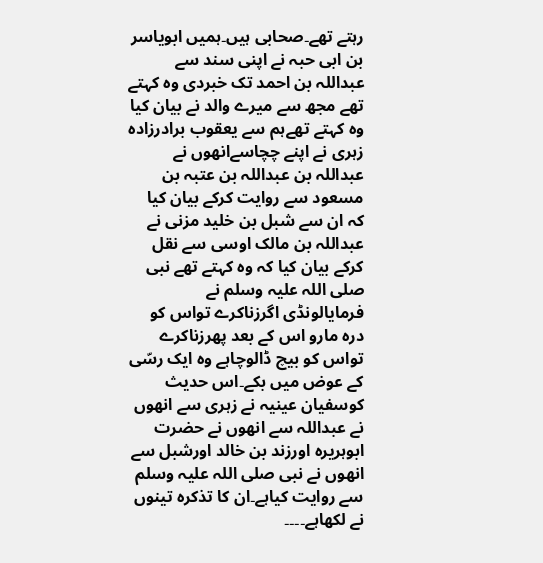رہتے تھے۔صحابی ہیں۔ہمیں ابویاسر بن ابی حبہ نے اپنی سند سے عبداللہ بن احمد تک خبردی وہ کہتے تھے مجھ سے میرے والد نے بیان کیا وہ کہتے تھےہم سے یعقوب برادرزادہ زہری نے اپنے چچاسےانھوں نے عبداللہ بن عبداللہ بن عتبہ بن مسعود سے روایت کرکے بیان کیا کہ ان سے شبل بن خلید مزنی نے عبداللہ بن مالک اوسی سے نقل کرکے بیان کیا کہ وہ کہتے تھے نبی صلی اللہ علیہ وسلم نے فرمایالونڈی اگرزناکرے تواس کو درہ مارو اس کے بعد پھرزناکرے تواس کو بیچ ڈالوچاہے وہ ایک رسّی کے عوض میں بکے۔اس حدیث کوسفیان عینیہ نے زہری سے انھوں نے عبداللہ سے انھوں نے حضرت ابوہریرہ اورزند بن خالد اورشبل سے انھوں نے نبی صلی اللہ علیہ وسلم سے روایت کیاہے۔ان کا تذکرہ تینوں نے لکھاہے۔۔۔۔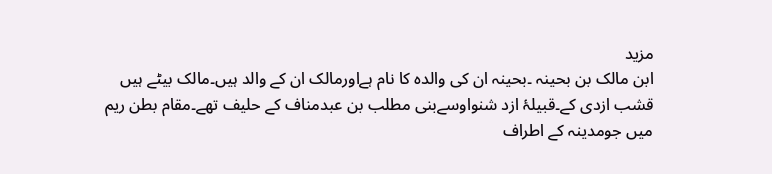مزید
ابن مالک بن بحینہ ۔بحینہ ان کی والدہ کا نام ہےاورمالک ان کے والد ہیں۔مالک بیٹے ہیں قشب ازدی کے۔قبیلۂ ازد شنواوسےبنی مطلب بن عبدمناف کے حلیف تھے۔مقام بطن ریم میں جومدینہ کے اطراف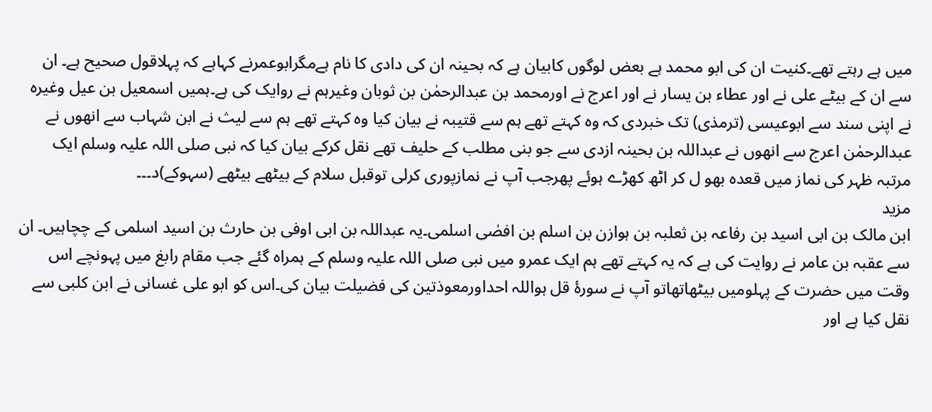میں ہے رہتے تھے۔کنیت ان کی ابو محمد ہے بعض لوگوں کابیان ہے کہ بحینہ ان کی دادی کا نام ہےمگرابوعمرنے کہاہے کہ پہلاقول صحیح ہے۔ ان سے ان کے بیٹے علی نے اور عطاء بن یسار نے اور اعرج نے اورمحمد بن عبدالرحمٰن بن ثوبان وغیرہم نے روایک کی ہے۔ہمیں اسمعیل بن عیل وغیرہ نے اپنی سند سے ابوعیسی (ترمذی) تک خبردی کہ وہ کہتے تھے ہم سے قتیبہ نے بیان کیا وہ کہتے تھے ہم سے لیث نے ابن شہاب سے انھوں نے عبدالرحمٰن اعرج سے انھوں نے عبداللہ بن بحینہ ازدی سے جو بنی مطلب کے حلیف تھے نقل کرکے بیان کیا کہ نبی صلی اللہ علیہ وسلم ایک مرتبہ ظہر کی نماز میں قعدہ بھو ل کر اٹھ کھڑے ہوئے پھرجب آپ نے نمازپوری کرلی توقبل سلام کے بیٹھے بیٹھے (سہوکے)د۔۔۔
مزید
ابن مالک بن ابی اسید بن رفاعہ بن ثعلبہ بن ہوازن بن اسلم بن افصٰی اسلمی۔یہ عبداللہ بن ابی اوفی بن حارث بن اسید اسلمی کے چچاہیں۔ ان سے عقبہ بن عامر نے روایت کی ہے کہ یہ کہتے تھے ہم ایک عمرو میں نبی صلی اللہ علیہ وسلم کے ہمراہ گئے جب مقام رابغ میں پہونچے اس وقت میں حضرت کے پہلومیں بیٹھاتھاتو آپ نے سورۂ قل ہواللہ احداورمعوذتین کی فضیلت بیان کی۔اس کو ابو علی غسانی نے ابن کلبی سے نقل کیا ہے اور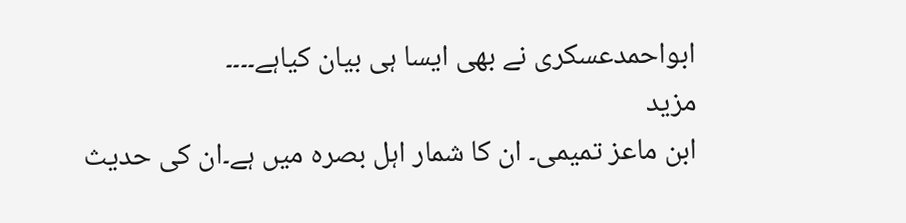ابواحمدعسکری نے بھی ایسا ہی بیان کیاہے۔۔۔۔
مزید
ابن ماعز تمیمی۔ ان کا شمار اہل بصرہ میں ہے۔ان کی حدیث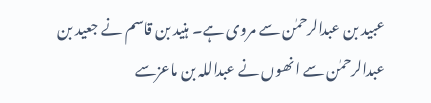عبید بن عبدالرحمٰن سے مروی ہے۔ ہنید بن قاسم نے جعید بن عبدالرحمٰن سے انھوں نے عبداللہ بن ماعزسے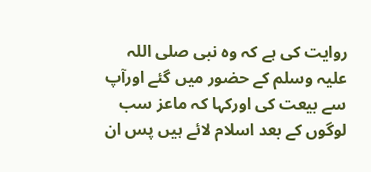روایت کی ہے کہ وہ نبی صلی اللہ علیہ وسلم کے حضور میں گئے اورآپ سے بیعت کی اورکہا کہ ماعز سب لوگوں کے بعد اسلام لائے ہیں پس ان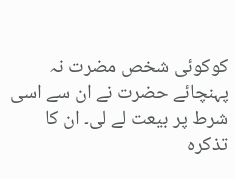کوکوئی شخص مضرت نہ پہنچائے حضرت نے ان سے اسی شرط پر بیعت لے لی۔ ان کا تذکرہ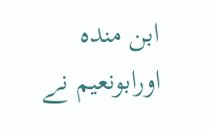ابن مندہ اورابونعیم نے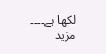لکھا ہے۔۔۔۔
مزید